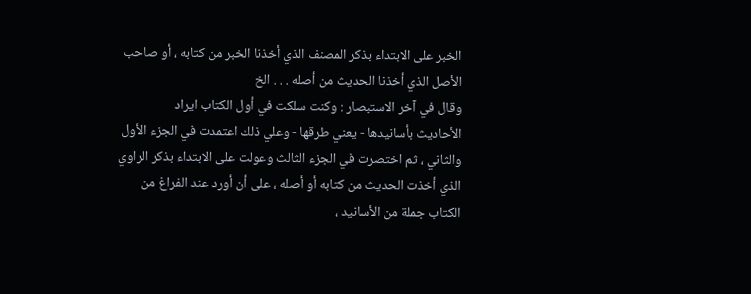الخبر على الابتداء بذكر المصنف الذي أخذنا الخبر من كتابه ، أو صاحب
الأصل الذي أخذنا الحديث من أصله . . . الخ
وقال في آخر الاستبصار : وكنت سلكت في أول الكتاب ايراد
الأحاديث بأسانيدها - يعني طرقها - وعلي ذلك اعتمدت في الجزء الأول
والثاني ، ثم اختصرت في الجزء الثالث وعولت على الابتداء بذكر الراوي
الذي أخذت الحديث من كتابه أو أصله ، على أن أورد عند الفراغ من
الكتاب جملة من الأسانيد ،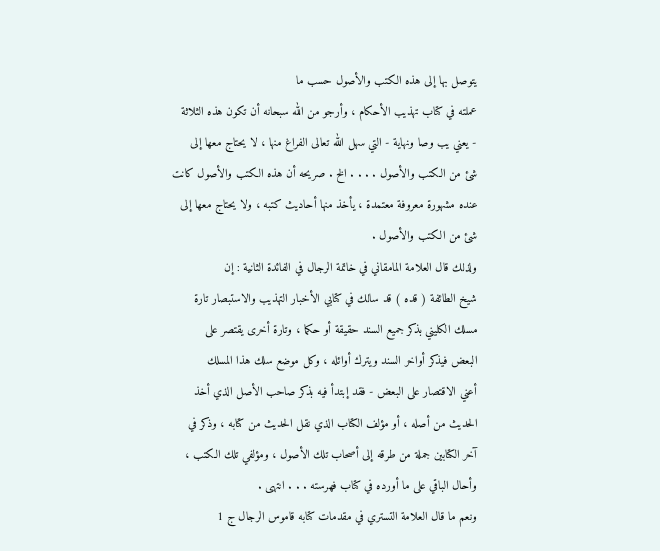يتوصل بها إلى هذه الكتب والأصول حسب ما
عملته في كتاب تهذيب الأحكام ، وأرجو من الله سبحانه أن تكون هذه الثلاثة
- يعني يب وصا ونهاية - التي سهل الله تعالى الفراغ منها ، لا يحتاج معها إلى
شئ من الكتب والأصول . . . . الخ . صريحه أن هذه الكتب والأصول كانت
عنده مشهورة معروفة معتمدة ، يأخذ منها أحاديث كتبه ، ولا يحتاج معها إلى
شئ من الكتب والأصول .
ولذلك قال العلامة المامقاني في خاتمة الرجال في الفائدة الثانية : إن
شيخ الطائفة ( قده ) قد سالك في كتابي الأخبار التهذيب والاستبصار تارة
مسلك الكليني بذكر جميع السند حقيقة أو حكما ، وتارة أخرى يقتصر على
البعض فيذكر أواخر السند ويترك أوائله ، وكل موضع سلك هذا المسلك
أعني الاقتصار على البعض - فقد إبتدأ فيه بذكر صاحب الأصل الذي أخذ
الحديث من أصله ، أو مؤلف الكتاب الذي نقل الحديث من كتابه ، وذكر في
آخر الكتابين جملة من طرقه إلى أصحاب تلك الأصول ، ومؤلفي تلك الكتب ،
وأحال الباقي على ما أورده في كتاب فهرسته . . . انتهى .
ونعم ما قال العلامة التستري في مقدمات كتابه قاموس الرجال ج 1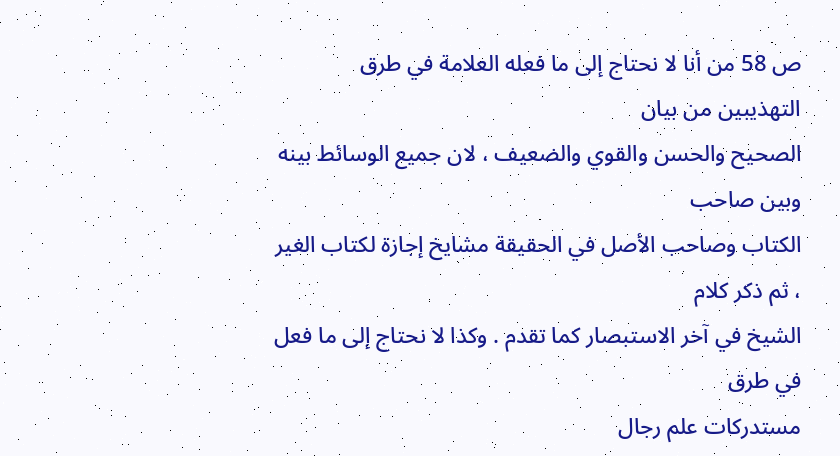ص 58 من أنا لا نحتاج إلى ما فعله العلامة في طرق التهذيبين من بيان
الصحيح والحسن والقوي والضعيف ، لان جميع الوسائط بينه وبين صاحب
الكتاب وصاحب الأصل في الحقيقة مشايخ إجازة لكتاب الغير ، ثم ذكر كلام
الشيخ في آخر الاستبصار كما تقدم . وكذا لا نحتاج إلى ما فعل في طرق
مستدركات علم رجال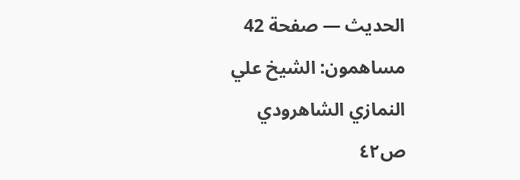الحديث — صفحة 42
مساهمون: الشيخ علي النمازي الشاهرودي
ص٤٢